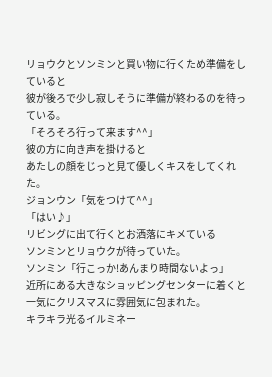リョウクとソンミンと買い物に行くため準備をしていると
彼が後ろで少し寂しそうに準備が終わるのを待っている。
「そろそろ行って来ます^^」
彼の方に向き声を掛けると
あたしの顔をじっと見て優しくキスをしてくれた。
ジョンウン「気をつけて^^」
「はい♪」
リビングに出て行くとお洒落にキメている
ソンミンとリョウクが待っていた。
ソンミン「行こっか!あんまり時間ないよっ」
近所にある大きなショッピングセンターに着くと
一気にクリスマスに雰囲気に包まれた。
キラキラ光るイルミネー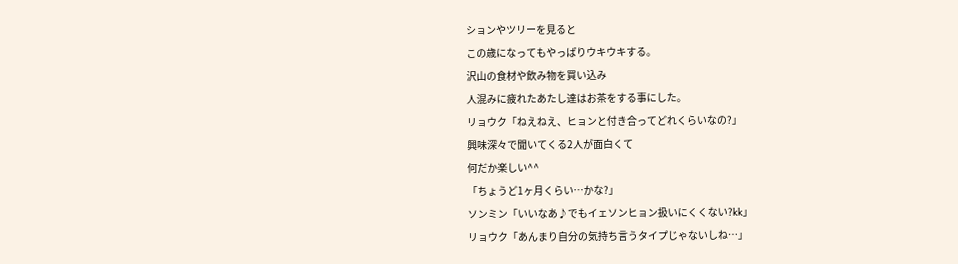ションやツリーを見ると
この歳になってもやっぱりウキウキする。
沢山の食材や飲み物を買い込み
人混みに疲れたあたし達はお茶をする事にした。
リョウク「ねえねえ、ヒョンと付き合ってどれくらいなの?」
興味深々で聞いてくる2人が面白くて
何だか楽しい^^
「ちょうど1ヶ月くらい…かな?」
ソンミン「いいなあ♪でもイェソンヒョン扱いにくくない?kk」
リョウク「あんまり自分の気持ち言うタイプじゃないしね…」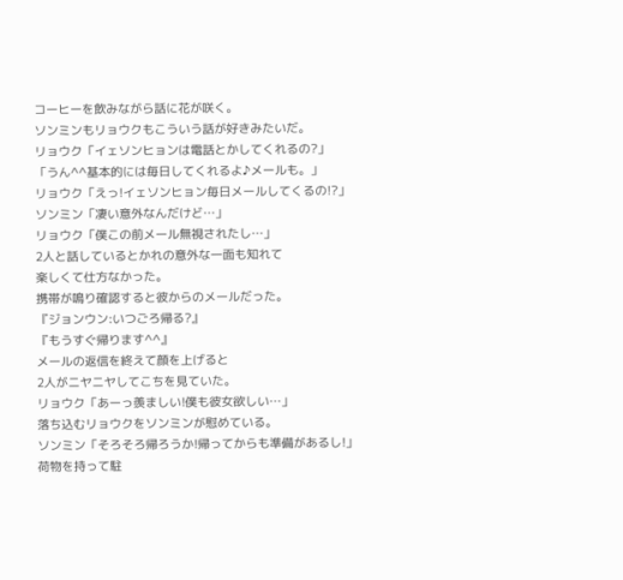コーヒーを飲みながら話に花が咲く。
ソンミンもリョウクもこういう話が好きみたいだ。
リョウク「イェソンヒョンは電話とかしてくれるの?」
「うん^^基本的には毎日してくれるよ♪メールも。」
リョウク「えっ!イェソンヒョン毎日メールしてくるの!?」
ソンミン「凄い意外なんだけど…」
リョウク「僕この前メール無視されたし…」
2人と話しているとかれの意外な一面も知れて
楽しくて仕方なかった。
携帯が鳴り確認すると彼からのメールだった。
『ジョンウン:いつごろ帰る?』
『もうすぐ帰ります^^』
メールの返信を終えて顔を上げると
2人がニヤニヤしてこちを見ていた。
リョウク「あーっ羨ましい!僕も彼女欲しい…」
落ち込むリョウクをソンミンが慰めている。
ソンミン「そろそろ帰ろうか!帰ってからも準備があるし!」
荷物を持って駐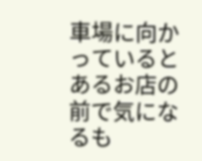車場に向かっていると
あるお店の前で気になるも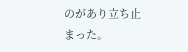のがあり立ち止まった。